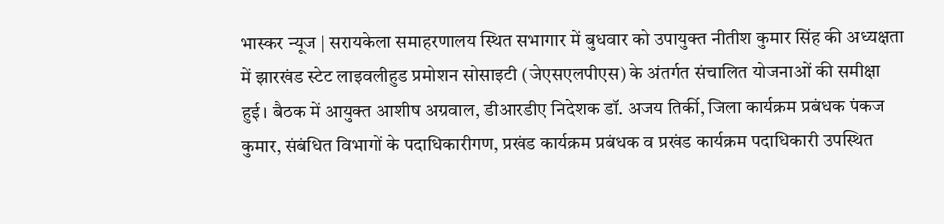भास्कर न्यूज | सरायकेला समाहरणालय स्थित सभागार में बुधवार को उपायुक्त नीतीश कुमार सिंह की अध्यक्षता में झारखंड स्टेट लाइवलीहुड प्रमोशन सोसाइटी (जेएसएलपीएस) के अंतर्गत संचालित योजनाओं की समीक्षा हुई। बैठक में आयुक्त आशीष अग्रवाल, डीआरडीए निदेशक डॉ. अजय तिर्की, जिला कार्यक्रम प्रबंधक पंकज कुमार, संबंधित विभागों के पदाधिकारीगण, प्रखंड कार्यक्रम प्रबंधक व प्रखंड कार्यक्रम पदाधिकारी उपस्थित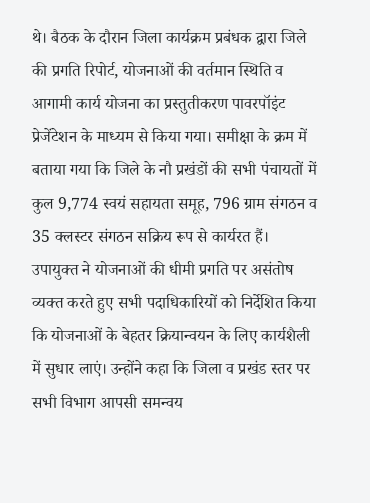थे। बैठक के दौरान जिला कार्यक्रम प्रबंधक द्वारा जिले की प्रगति रिपोर्ट, योजनाओं की वर्तमान स्थिति व आगामी कार्य योजना का प्रस्तुतीकरण पावरपॉइंट प्रेजेंटेशन के माध्यम से किया गया। समीक्षा के क्रम में बताया गया कि जिले के नौ प्रखंडों की सभी पंचायतों में कुल 9,774 स्वयं सहायता समूह, 796 ग्राम संगठन व 35 क्लस्टर संगठन सक्रिय रूप से कार्यरत हैं। उपायुक्त ने योजनाओं की धीमी प्रगति पर असंतोष व्यक्त करते हुए सभी पदाधिकारियों को निर्देशित किया कि योजनाओं के बेहतर क्रियान्वयन के लिए कार्यशैली में सुधार लाएं। उन्होंने कहा कि जिला व प्रखंड स्तर पर सभी विभाग आपसी समन्वय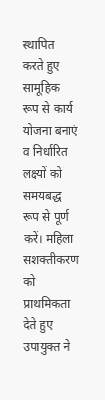स्थापित करते हुए सामूहिक रूप से कार्य योजना बनाएं व निर्धारित लक्ष्यों को समयबद्ध रूप से पूर्ण करें। महिला सशक्तीकरण को प्राथमिकता देते हुए उपायुक्त ने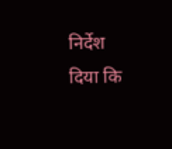निर्देश दिया कि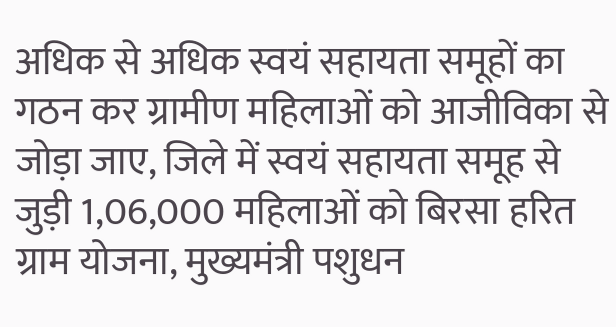अधिक से अधिक स्वयं सहायता समूहों का गठन कर ग्रामीण महिलाओं को आजीविका से जोड़ा जाए, जिले में स्वयं सहायता समूह से जुड़ी 1,06,000 महिलाओं को बिरसा हरित ग्राम योजना, मुख्यमंत्री पशुधन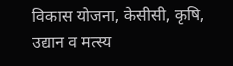विकास योजना, केसीसी, कृषि, उद्यान व मत्स्य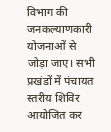विभाग की जनकल्याणकारी योजनाओं से जोड़ा जाए। सभी प्रखंडों में पंचायत स्तरीय शिविर आयोजित कर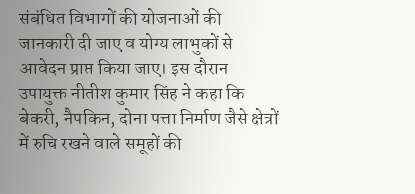संबंधित विभागों की योजनाओं की जानकारी दी जाए व योग्य लाभुकों से आवेदन प्राप्त किया जाए। इस दौरान उपायुक्त नीतीश कुमार सिंह ने कहा कि बेकरी, नैपकिन, दोना पत्ता निर्माण जैसे क्षेत्रों में रुचि रखने वाले समूहों की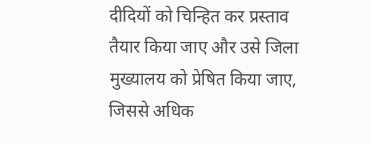दीदियों को चिन्हित कर प्रस्ताव तैयार किया जाए और उसे जिला मुख्यालय को प्रेषित किया जाए, जिससे अधिक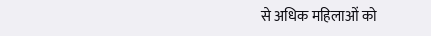से अधिक महिलाओं को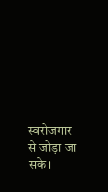स्वरोजगार से जोड़ा जा सके।